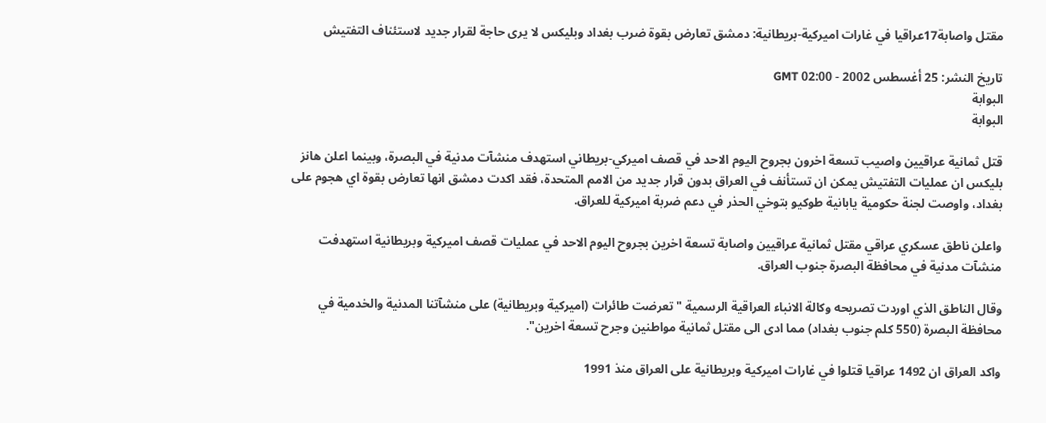مقتل واصابة17عراقيا في غارات اميركية-بريطانية: دمشق تعارض بقوة ضرب بغداد وبليكس لا يرى حاجة لقرار جديد لاستئناف التفتيش

تاريخ النشر: 25 أغسطس 2002 - 02:00 GMT
البوابة
البوابة

قتل ثمانية عراقيين واصيب تسعة اخرون بجروح اليوم الاحد في قصف اميركي-بريطاني استهدف منشآت مدنية في البصرة، وبينما اعلن هانز بليكس ان عمليات التفتيش يمكن ان تستأنف في العراق بدون قرار جديد من الامم المتحدة، فقد اكدت دمشق انها تعارض بقوة اي هجوم على بغداد، واوصت لجنة حكومية يابانية طوكيو بتوخي الحذر في دعم ضربة اميركية للعراق.

واعلن ناطق عسكري عراقي مقتل ثمانية عراقيين واصابة تسعة اخرين بجروح اليوم الاحد في عمليات قصف اميركية وبريطانية استهدفت منشآت مدنية في محافظة البصرة جنوب العراق.

وقال الناطق الذي اوردت تصريحه وكالة الانباء العراقية الرسمية " تعرضت طائرات (اميركية وبريطانية) على منشآتنا المدنية والخدمية في محافظة البصرة (550 كلم جنوب بغداد) مما ادى الى مقتل ثمانية مواطنين وجرح تسعة اخرين".

واكد العراق ان 1492 عراقيا قتلوا في غارات اميركية وبريطانية على العراق منذ 1991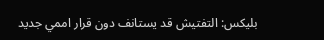بليكس: التفتيش قد يستانف دون قرار اممي جديد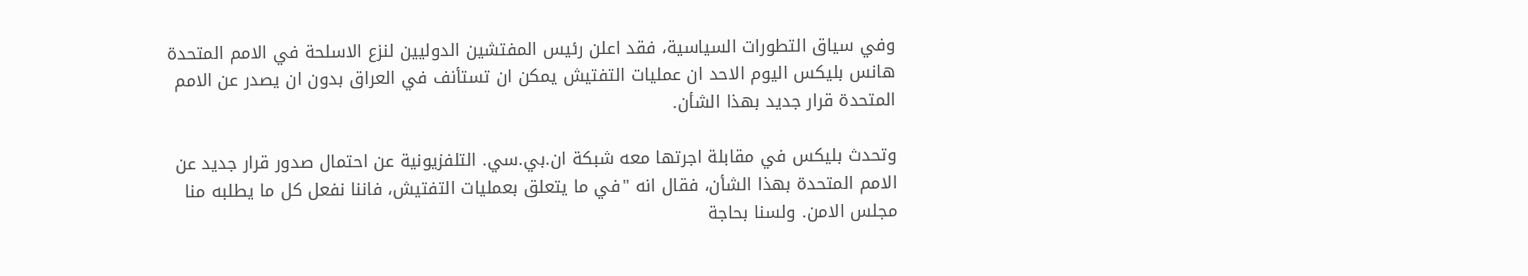وفي سياق التطورات السياسية، فقد اعلن رئيس المفتشين الدوليين لنزع الاسلحة في الامم المتحدة هانس بليكس اليوم الاحد ان عمليات التفتيش يمكن ان تستأنف في العراق بدون ان يصدر عن الامم المتحدة قرار جديد بهذا الشأن.

وتحدث بليكس في مقابلة اجرتها معه شبكة ان.بي.سي. التلفزيونية عن احتمال صدور قرار جديد عن الامم المتحدة بهذا الشأن، فقال انه "في ما يتعلق بعمليات التفتيش، فاننا نفعل كل ما يطلبه منا مجلس الامن. ولسنا بحاجة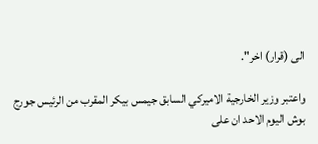الى (قرار) اخر".

واعتبر وزير الخارجية الاميركي السابق جيمس بيكر المقرب من الرئيس جورج بوش اليوم الاحد ان على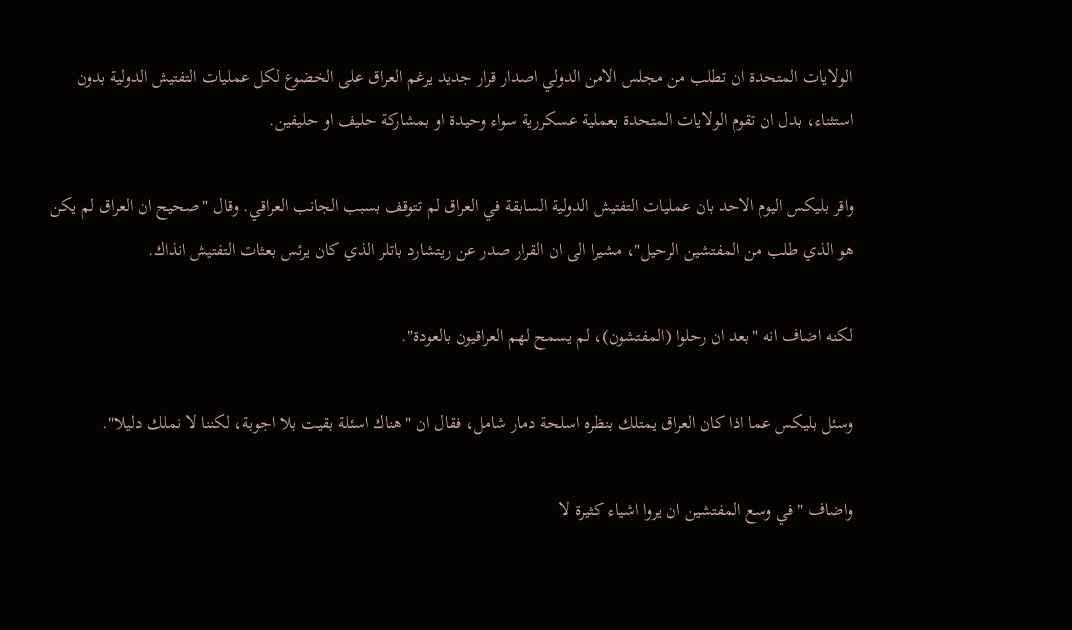الولايات المتحدة ان تطلب من مجلس الامن الدولي اصدار قرار جديد يرغم العراق على الخضوع لكل عمليات التفتيش الدولية بدون استثناء، بدل ان تقوم الولايات المتحدة بعملية عسكررية سواء وحيدة او بمشاركة حليف او حليفين.

واقر بليكس اليوم الاحد بان عمليات التفتيش الدولية السابقة في العراق لم تتوقف بسبب الجانب العراقي. وقال "صحيح ان العراق لم يكن هو الذي طلب من المفتشين الرحيل"، مشيرا الى ان القرار صدر عن ريتشارد باتلر الذي كان يرئس بعثات التفتيش انذاك.

لكنه اضاف انه "بعد ان رحلوا (المفتشون)، لم يسمح لهم العراقيون بالعودة".

وسئل بليكس عما اذا كان العراق يمتلك بنظره اسلحة دمار شامل، فقال ان "هناك اسئلة بقيت بلا اجوبة، لكننا لا نملك دليلا".

واضاف "في وسع المفتشين ان يروا اشياء كثيرة لا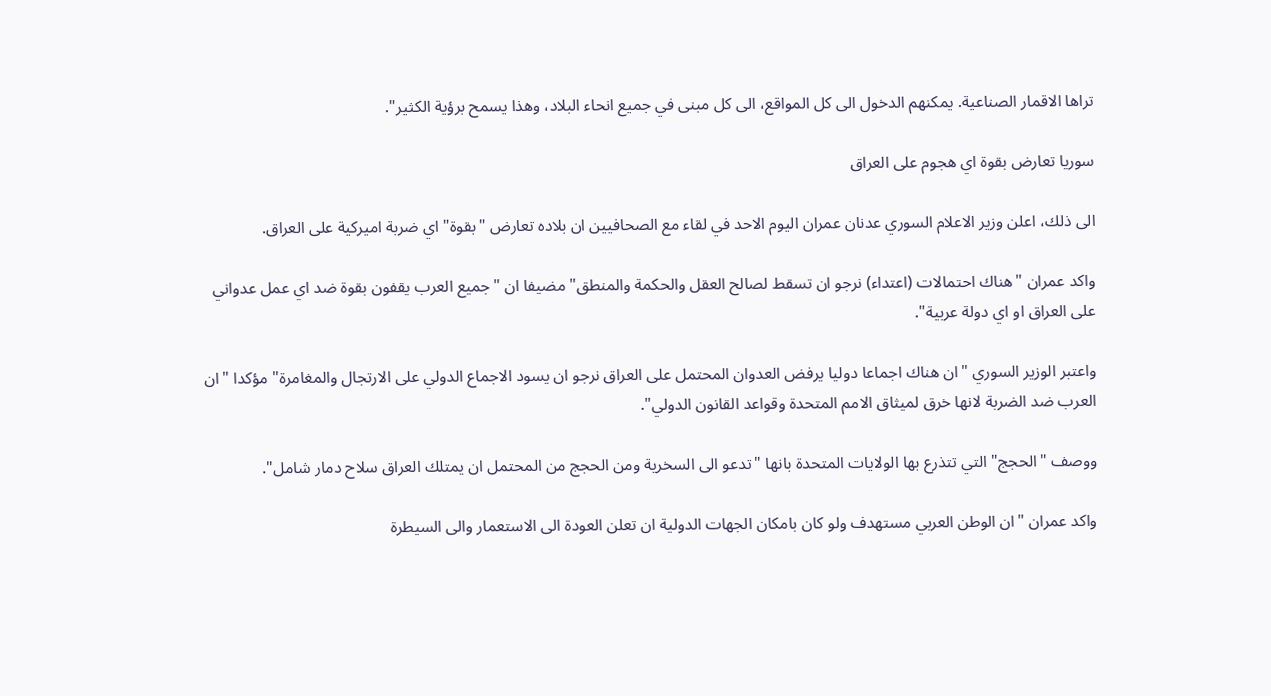تراها الاقمار الصناعية. يمكنهم الدخول الى كل المواقع، الى كل مبنى في جميع انحاء البلاد، وهذا يسمح برؤية الكثير".

سوريا تعارض بقوة اي هجوم على العراق

الى ذلك، اعلن وزير الاعلام السوري عدنان عمران اليوم الاحد في لقاء مع الصحافيين ان بلاده تعارض "بقوة" اي ضربة اميركية على العراق.

واكد عمران "هناك احتمالات (اعتداء) نرجو ان تسقط لصالح العقل والحكمة والمنطق" مضيفا ان "جميع العرب يقفون بقوة ضد اي عمل عدواني على العراق او اي دولة عربية".

واعتبر الوزير السوري "ان هناك اجماعا دوليا يرفض العدوان المحتمل على العراق نرجو ان يسود الاجماع الدولي على الارتجال والمغامرة" مؤكدا "ان العرب ضد الضربة لانها خرق لميثاق الامم المتحدة وقواعد القانون الدولي".

ووصف "الحجج" التي تتذرع بها الولايات المتحدة بانها "تدعو الى السخرية ومن الحجج من المحتمل ان يمتلك العراق سلاح دمار شامل".

واكد عمران "ان الوطن العربي مستهدف ولو كان بامكان الجهات الدولية ان تعلن العودة الى الاستعمار والى السيطرة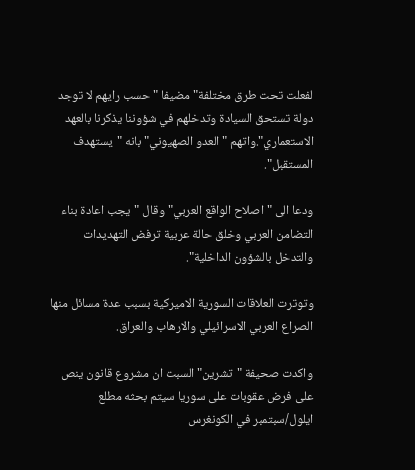لفعلت تحت طرق مختلفة" مضيفا "حسب رايهم لا توجد دولة تستحق السيادة وتدخلهم في شؤوننا يذكرنا بالعهد الاستعماري".واتهم "العدو الصهيوني" بانه "يستهدف المستقبل".

ودعا الى "اصلاح الواقع العربي" وقال "يجب اعادة بناء التضامن العربي وخلق حالة عربية ترفض التهديدات والتدخل بالشؤون الداخلية".

وتوترت العلاقات السورية الاميركية بسبب عدة مسائل منها الصراع العربي الاسرائيلي والارهاب والعراق.

واكدت صحيفة "تشرين" السبت ان مشروع قانون ينص على فرض عقوبات على سوريا سيتم بحثه مطلع ايلول/سبتمبر في الكونغرس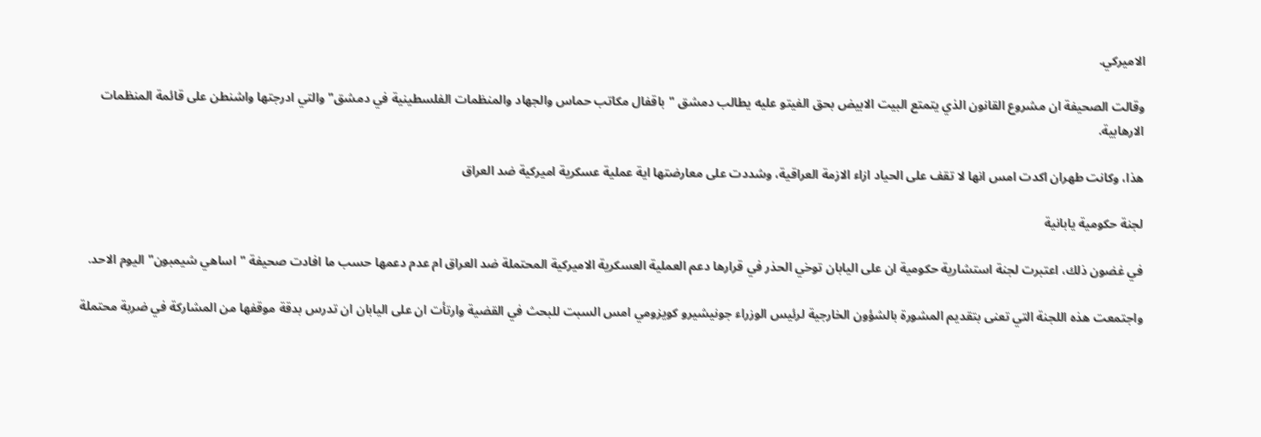الاميركي.

وقالت الصحيفة ان مشروع القانون الذي يتمتع البيت الابيض بحق الفيتو عليه يطالب دمشق "باقفال مكاتب حماس والجهاد والمنظمات الفلسطينية في دمشق" والتي ادرجتها واشنطن على قائمة المنظمات الارهابية.

هذا، وكانت طهران اكدت امس انها لا تقف على الحياد ازاء الازمة العراقية، وشددت على معارضتها اية عملية عسكرية اميركية ضد العراق

لجنة حكومية يابانية

في غضون ذلك، اعتبرت لجنة استشارية حكومية ان على اليابان توخي الحذر في قرارها دعم العملية العسكرية الاميركية المحتملة ضد العراق ام عدم دعمها حسب ما افادت صحيفة "اساهي شيمبون" اليوم الاحد.

واجتمعت هذه اللجنة التي تعنى بتقديم المشورة بالشؤون الخارجية لرئيس الوزراء جونيشيرو كويزومي امس السبت للبحث في القضية وارتأت ان على اليابان ان تدرس بدقة موقفها من المشاركة في ضربة محتملة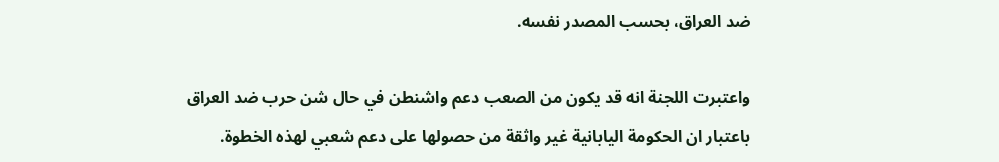ضد العراق، بحسب المصدر نفسه.

واعتبرت اللجنة انه قد يكون من الصعب دعم واشنطن في حال شن حرب ضد العراق باعتبار ان الحكومة اليابانية غير واثقة من حصولها على دعم شعبي لهذه الخطوة.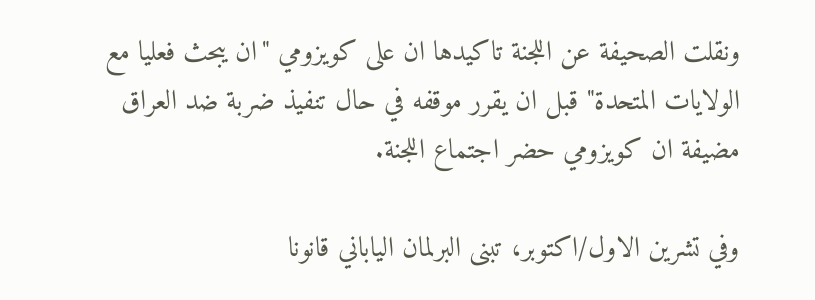ونقلت الصحيفة عن اللجنة تاكيدها ان على كويزومي "ان يبحث فعليا مع الولايات المتحدة" قبل ان يقرر موقفه في حال تنفيذ ضربة ضد العراق مضيفة ان كويزومي حضر اجتماع اللجنة.

وفي تشرين الاول/اكتوبر، تبنى البرلمان الياباني قانونا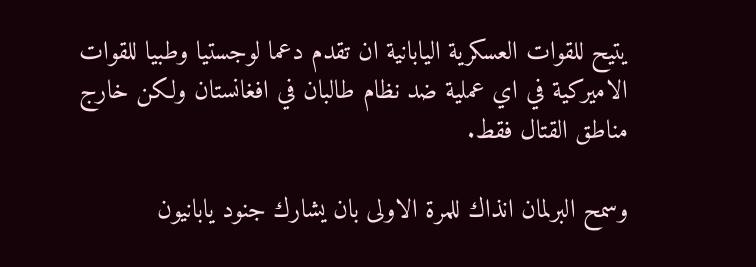يتيح للقوات العسكرية اليابانية ان تقدم دعما لوجستيا وطبيا للقوات الاميركية في اي عملية ضد نظام طالبان في افغانستان ولكن خارج مناطق القتال فقط.

وسمح البرلمان انذاك للمرة الاولى بان يشارك جنود يابانيون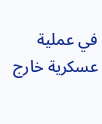في عملية عسكرية خارج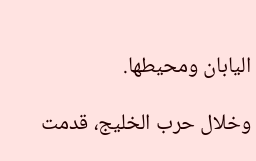اليابان ومحيطها.

وخلال حرب الخليج، قدمت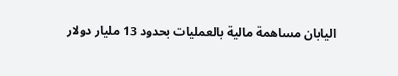اليابان مساهمة مالية بالعمليات بحدود 13 مليار دولار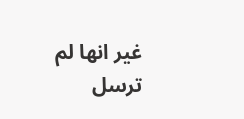غير انها لم ترسل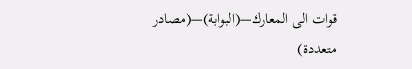قوات الى المعارك—(البوابة)—(مصادر متعددة)